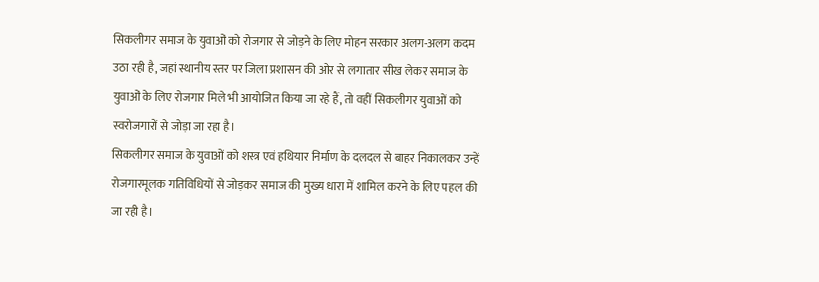सिकलीगर समाज के युवाओं को रोजगार से जोड़ने के लिए मोहन सरकार अलग-अलग कदम उठा रही है, जहां स्थानीय स्तर पर जिला प्रशासन की ओर से लगातार सीख लेकर समाज के युवाओं के लिए रोजगार मिले भी आयोजित किया जा रहे हैं, तो वहीं सिकलीगर युवाओं को स्वरोजगारों से जोड़ा जा रहा है।
सिकलीगर समाज के युवाओं को शस्त्र एवं हथियार निर्माण के दलदल से बाहर निकालकर उन्हें रोजगारमूलक गतिविधियों से जोड़कर समाज की मुख्य धारा में शामिल करने के लिए पहल की जा रही है।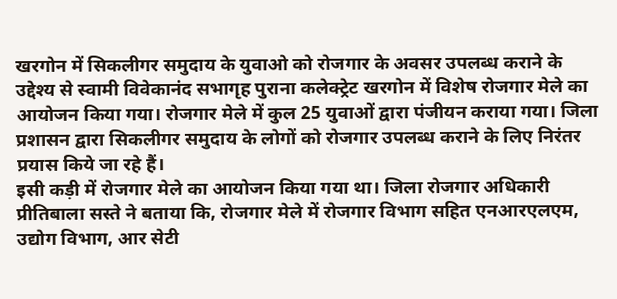खरगोन में सिकलीगर समुदाय के युवाओ को रोजगार के अवसर उपलब्ध कराने के उद्देश्य से स्वामी विवेकानंद सभागृह पुराना कलेक्ट्रेट खरगोन में विशेष रोजगार मेले का आयोजन किया गया। रोजगार मेले में कुल 25 युवाओं द्वारा पंजीयन कराया गया। जिला प्रशासन द्वारा सिकलीगर समुदाय के लोगों को रोजगार उपलब्ध कराने के लिए निरंतर प्रयास किये जा रहे हैं।
इसी कड़ी में रोजगार मेले का आयोजन किया गया था। जिला रोजगार अधिकारी प्रीतिबाला सस्ते ने बताया कि, रोजगार मेले में रोजगार विभाग सहित एनआरएलएम, उद्योग विभाग, आर सेटी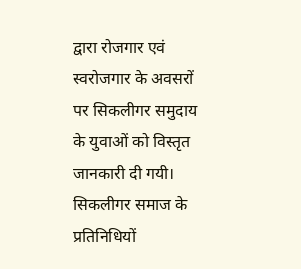द्वारा रोजगार एवं स्वरोजगार के अवसरों पर सिकलीगर समुदाय के युवाओं को विस्तृत जानकारी दी गयी।
सिकलीगर समाज के प्रतिनिधियों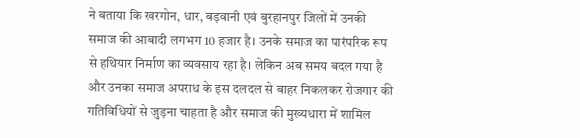ने बताया कि खरगोन, धार, बड़वानी एवं बुरहानपुर जिलों में उनकी समाज की आबादी लगभग 10 हजार है। उनके समाज का पारंपरिक रूप से हथियार निर्माण का व्यवसाय रहा है। लेकिन अब समय बदल गया है और उनका समाज अपराध के इस दलदल से बाहर निकलकर रोजगार की गतिविधियों से जुड़ना चाहता है और समाज की मुख्यधारा में शामिल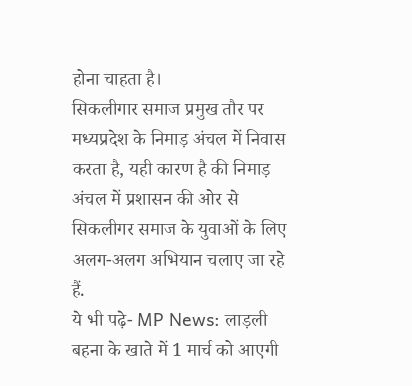होना चाहता है।
सिकलीगार समाज प्रमुख तौर पर मध्यप्रदेश के निमाड़ अंचल में निवास करता है, यही कारण है की निमाड़ अंचल में प्रशासन की ओर से सिकलीगर समाज के युवाओं के लिए अलग-अलग अभियान चलाए जा रहे हैं.
ये भी पढ़े- MP News: लाड़ली बहना के खाते में 1 मार्च को आएगी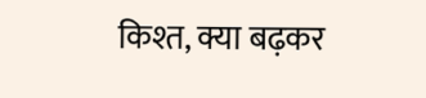किश्त, क्या बढ़कर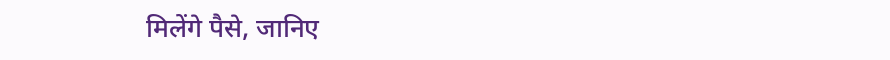मिलेंगे पैसे, जानिए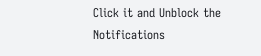Click it and Unblock the Notifications